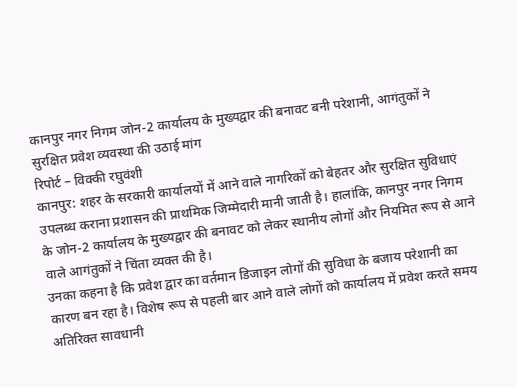कानपुर नगर निगम जोन-2 कार्यालय के मुख्यद्वार की बनावट बनी परेशानी, आगंतुकों ने सुरक्षित प्रवेश व्यवस्था की उठाई मांग
रिपोर्ट – विक्की रघुवंशी
कानपुर: शहर के सरकारी कार्यालयों में आने वाले नागरिकों को बेहतर और सुरक्षित सुविधाएं उपलब्ध कराना प्रशासन की प्राथमिक जिम्मेदारी मानी जाती है। हालांकि, कानपुर नगर निगम के जोन-2 कार्यालय के मुख्यद्वार की बनावट को लेकर स्थानीय लोगों और नियमित रूप से आने वाले आगंतुकों ने चिंता व्यक्त की है।
उनका कहना है कि प्रवेश द्वार का वर्तमान डिजाइन लोगों की सुविधा के बजाय परेशानी का कारण बन रहा है। विशेष रूप से पहली बार आने वाले लोगों को कार्यालय में प्रवेश करते समय अतिरिक्त सावधानी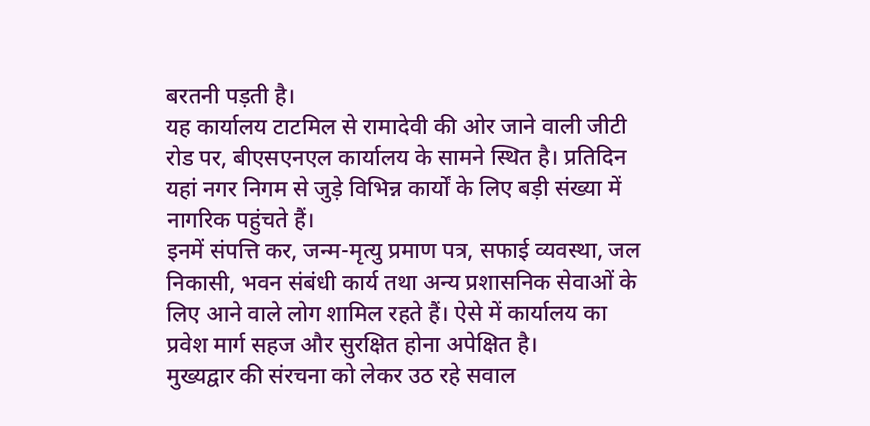बरतनी पड़ती है।
यह कार्यालय टाटमिल से रामादेवी की ओर जाने वाली जीटी रोड पर, बीएसएनएल कार्यालय के सामने स्थित है। प्रतिदिन यहां नगर निगम से जुड़े विभिन्न कार्यों के लिए बड़ी संख्या में नागरिक पहुंचते हैं।
इनमें संपत्ति कर, जन्म-मृत्यु प्रमाण पत्र, सफाई व्यवस्था, जल निकासी, भवन संबंधी कार्य तथा अन्य प्रशासनिक सेवाओं के लिए आने वाले लोग शामिल रहते हैं। ऐसे में कार्यालय का प्रवेश मार्ग सहज और सुरक्षित होना अपेक्षित है।
मुख्यद्वार की संरचना को लेकर उठ रहे सवाल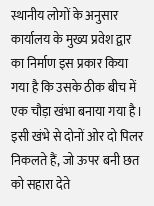स्थानीय लोगों के अनुसार कार्यालय के मुख्य प्रवेश द्वार का निर्माण इस प्रकार किया गया है कि उसके ठीक बीच में एक चौड़ा खंभा बनाया गया है। इसी खंभे से दोनों ओर दो पिलर निकलते हैं, जो ऊपर बनी छत को सहारा देते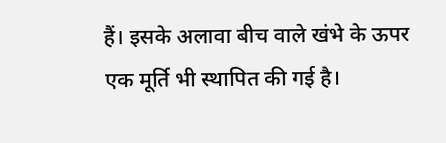हैं। इसके अलावा बीच वाले खंभे के ऊपर एक मूर्ति भी स्थापित की गई है।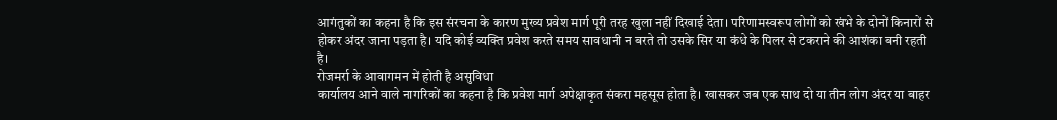आगंतुकों का कहना है कि इस संरचना के कारण मुख्य प्रवेश मार्ग पूरी तरह खुला नहीं दिखाई देता। परिणामस्वरूप लोगों को खंभे के दोनों किनारों से होकर अंदर जाना पड़ता है। यदि कोई व्यक्ति प्रवेश करते समय सावधानी न बरते तो उसके सिर या कंधे के पिलर से टकराने की आशंका बनी रहती है।
रोजमर्रा के आवागमन में होती है असुविधा
कार्यालय आने वाले नागरिकों का कहना है कि प्रवेश मार्ग अपेक्षाकृत संकरा महसूस होता है। खासकर जब एक साथ दो या तीन लोग अंदर या बाहर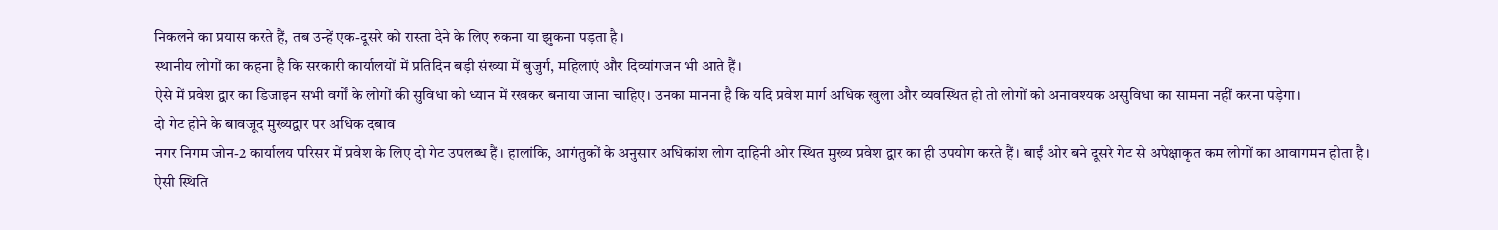निकलने का प्रयास करते हैं, तब उन्हें एक-दूसरे को रास्ता देने के लिए रुकना या झुकना पड़ता है।
स्थानीय लोगों का कहना है कि सरकारी कार्यालयों में प्रतिदिन बड़ी संख्या में बुजुर्ग, महिलाएं और दिव्यांगजन भी आते हैं।
ऐसे में प्रवेश द्वार का डिजाइन सभी वर्गों के लोगों की सुविधा को ध्यान में रखकर बनाया जाना चाहिए। उनका मानना है कि यदि प्रवेश मार्ग अधिक खुला और व्यवस्थित हो तो लोगों को अनावश्यक असुविधा का सामना नहीं करना पड़ेगा।
दो गेट होने के बावजूद मुख्यद्वार पर अधिक दबाव
नगर निगम जोन-2 कार्यालय परिसर में प्रवेश के लिए दो गेट उपलब्ध हैं। हालांकि, आगंतुकों के अनुसार अधिकांश लोग दाहिनी ओर स्थित मुख्य प्रवेश द्वार का ही उपयोग करते हैं। बाईं ओर बने दूसरे गेट से अपेक्षाकृत कम लोगों का आवागमन होता है।
ऐसी स्थिति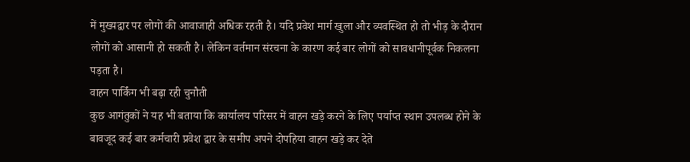में मुख्यद्वार पर लोगों की आवाजाही अधिक रहती है। यदि प्रवेश मार्ग खुला और व्यवस्थित हो तो भीड़ के दौरान लोगों को आसानी हो सकती है। लेकिन वर्तमान संरचना के कारण कई बार लोगों को सावधानीपूर्वक निकलना पड़ता है।
वाहन पार्किंग भी बढ़ा रही चुनौती
कुछ आगंतुकों ने यह भी बताया कि कार्यालय परिसर में वाहन खड़े करने के लिए पर्याप्त स्थान उपलब्ध होने के बावजूद कई बार कर्मचारी प्रवेश द्वार के समीप अपने दोपहिया वाहन खड़े कर देते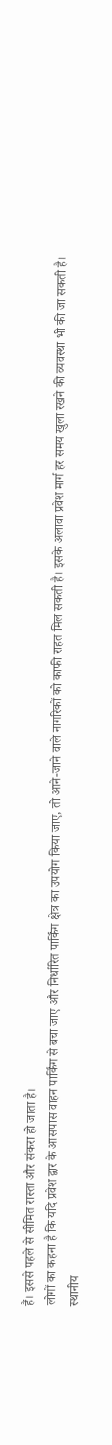हैं। इससे पहले से सीमित रास्ता और संकरा हो जाता है।
लोगों का कहना है कि यदि प्रवेश द्वार के आसपास वाहन पार्किंग से बचा जाए और निर्धारित पार्किंग क्षेत्र का उपयोग किया जाए, तो आने-जाने वाले नागरिकों को काफी राहत मिल सकती है। इसके अलावा प्रवेश मार्ग हर समय खुला रखने की व्यवस्था भी की जा सकती है।
स्थानीय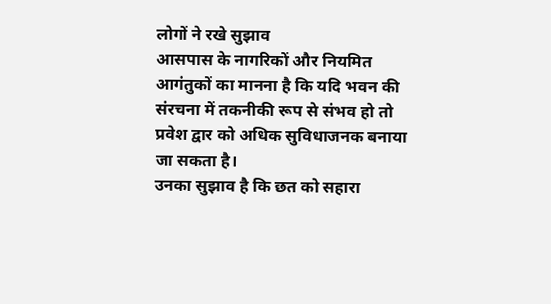लोगों ने रखे सुझाव
आसपास के नागरिकों और नियमित आगंतुकों का मानना है कि यदि भवन की संरचना में तकनीकी रूप से संभव हो तो प्रवेश द्वार को अधिक सुविधाजनक बनाया जा सकता है।
उनका सुझाव है कि छत को सहारा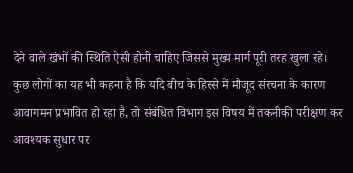देने वाले खंभों की स्थिति ऐसी होनी चाहिए जिससे मुख्य मार्ग पूरी तरह खुला रहे।
कुछ लोगों का यह भी कहना है कि यदि बीच के हिस्से में मौजूद संरचना के कारण आवागमन प्रभावित हो रहा है, तो संबंधित विभाग इस विषय में तकनीकी परीक्षण कर आवश्यक सुधार पर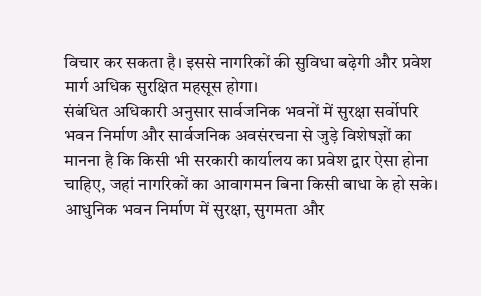विचार कर सकता है। इससे नागरिकों की सुविधा बढ़ेगी और प्रवेश मार्ग अधिक सुरक्षित महसूस होगा।
संबंधित अधिकारी अनुसार सार्वजनिक भवनों में सुरक्षा सर्वोपरि
भवन निर्माण और सार्वजनिक अवसंरचना से जुड़े विशेषज्ञों का मानना है कि किसी भी सरकारी कार्यालय का प्रवेश द्वार ऐसा होना चाहिए, जहां नागरिकों का आवागमन बिना किसी बाधा के हो सके।
आधुनिक भवन निर्माण में सुरक्षा, सुगमता और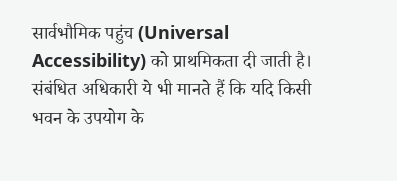सार्वभौमिक पहुंच (Universal Accessibility) को प्राथमिकता दी जाती है।
संबंधित अधिकारी ये भी मानते हैं कि यदि किसी भवन के उपयोग के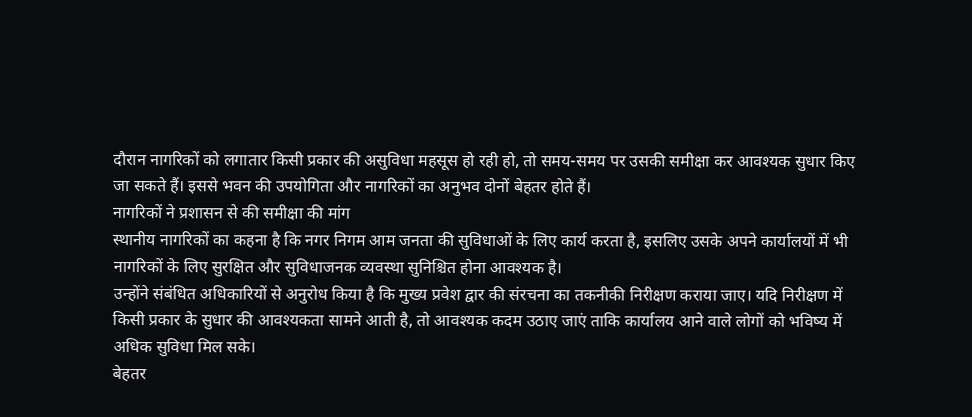दौरान नागरिकों को लगातार किसी प्रकार की असुविधा महसूस हो रही हो, तो समय-समय पर उसकी समीक्षा कर आवश्यक सुधार किए जा सकते हैं। इससे भवन की उपयोगिता और नागरिकों का अनुभव दोनों बेहतर होते हैं।
नागरिकों ने प्रशासन से की समीक्षा की मांग
स्थानीय नागरिकों का कहना है कि नगर निगम आम जनता की सुविधाओं के लिए कार्य करता है, इसलिए उसके अपने कार्यालयों में भी नागरिकों के लिए सुरक्षित और सुविधाजनक व्यवस्था सुनिश्चित होना आवश्यक है।
उन्होंने संबंधित अधिकारियों से अनुरोध किया है कि मुख्य प्रवेश द्वार की संरचना का तकनीकी निरीक्षण कराया जाए। यदि निरीक्षण में किसी प्रकार के सुधार की आवश्यकता सामने आती है, तो आवश्यक कदम उठाए जाएं ताकि कार्यालय आने वाले लोगों को भविष्य में अधिक सुविधा मिल सके।
बेहतर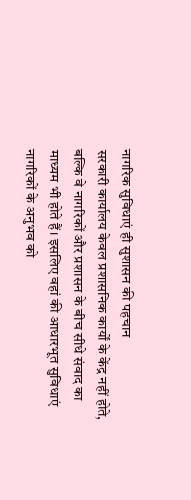नागरिक सुविधाएं ही सुशासन की पहचान
सरकारी कार्यालय केवल प्रशासनिक कार्यों के केंद्र नहीं होते, बल्कि वे नागरिकों और प्रशासन के बीच सीधे संवाद का माध्यम भी होते हैं। इसलिए वहां की आधारभूत सुविधाएं नागरिकों के अनुभव को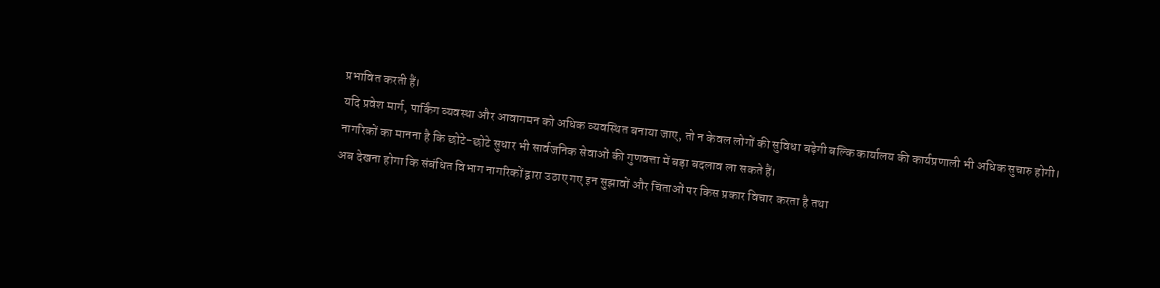प्रभावित करती हैं।
यदि प्रवेश मार्ग, पार्किंग व्यवस्था और आवागमन को अधिक व्यवस्थित बनाया जाए, तो न केवल लोगों की सुविधा बढ़ेगी बल्कि कार्यालय की कार्यप्रणाली भी अधिक सुचारु होगी। नागरिकों का मानना है कि छोटे-छोटे सुधार भी सार्वजनिक सेवाओं की गुणवत्ता में बड़ा बदलाव ला सकते हैं।
अब देखना होगा कि संबंधित विभाग नागरिकों द्वारा उठाए गए इन सुझावों और चिंताओं पर किस प्रकार विचार करता है तथा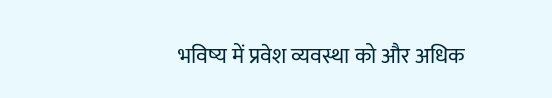भविष्य में प्रवेश व्यवस्था को और अधिक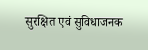सुरक्षित एवं सुविधाजनक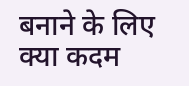बनाने के लिए क्या कदम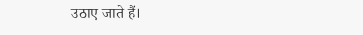उठाए जाते हैं।